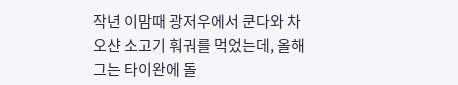작년 이맘때 광저우에서 쿤다와 차오샨 소고기 훠궈를 먹었는데, 올해 그는 타이완에 돌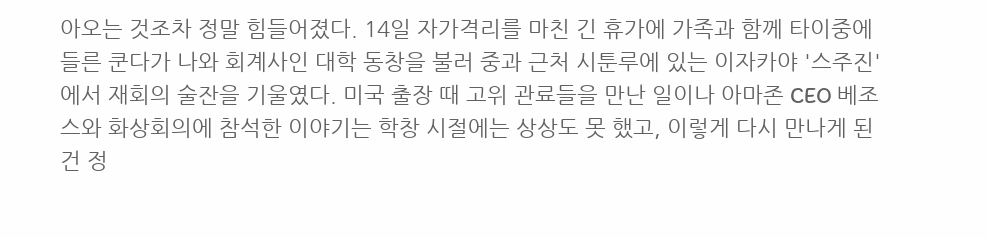아오는 것조차 정말 힘들어졌다. 14일 자가격리를 마친 긴 휴가에 가족과 함께 타이중에 들른 쿤다가 나와 회계사인 대학 동창을 불러 중과 근처 시툰루에 있는 이자카야 '스주진'에서 재회의 술잔을 기울였다. 미국 출장 때 고위 관료들을 만난 일이나 아마존 CEO 베조스와 화상회의에 참석한 이야기는 학창 시절에는 상상도 못 했고, 이렇게 다시 만나게 된 건 정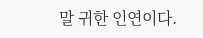말 귀한 인연이다.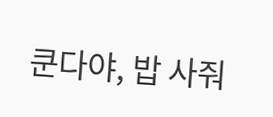쿤다야, 밥 사줘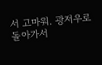서 고마워. 광저우로 돌아가서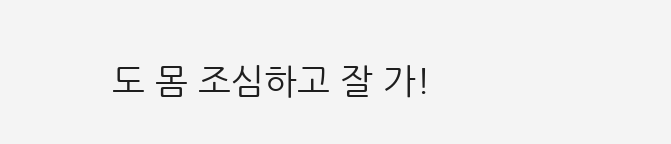도 몸 조심하고 잘 가!